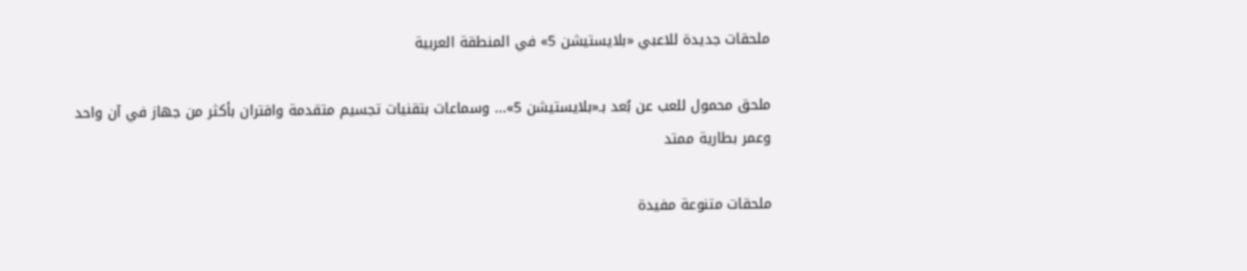ملحقات جديدة للاعبي «بلايستيشن 5» في المنطقة العربية

ملحق محمول للعب عن بُعد بـ«بلايستيشن 5»... وسماعات بتقنيات تجسيم متقدمة واقتران بأكثر من جهاز في آن واحد وعمر بطارية ممتد

ملحقات متنوعة مفيدة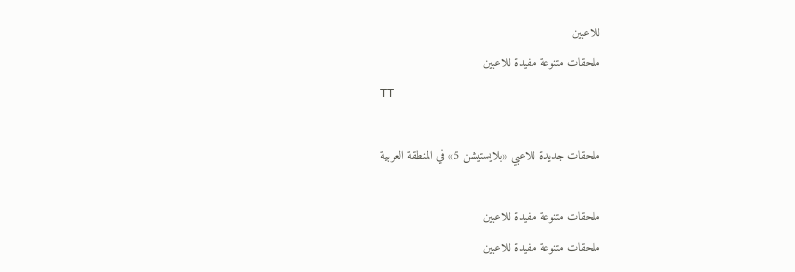للاعبين
ملحقات متنوعة مفيدة للاعبين
TT

ملحقات جديدة للاعبي «بلايستيشن 5» في المنطقة العربية

ملحقات متنوعة مفيدة للاعبين
ملحقات متنوعة مفيدة للاعبين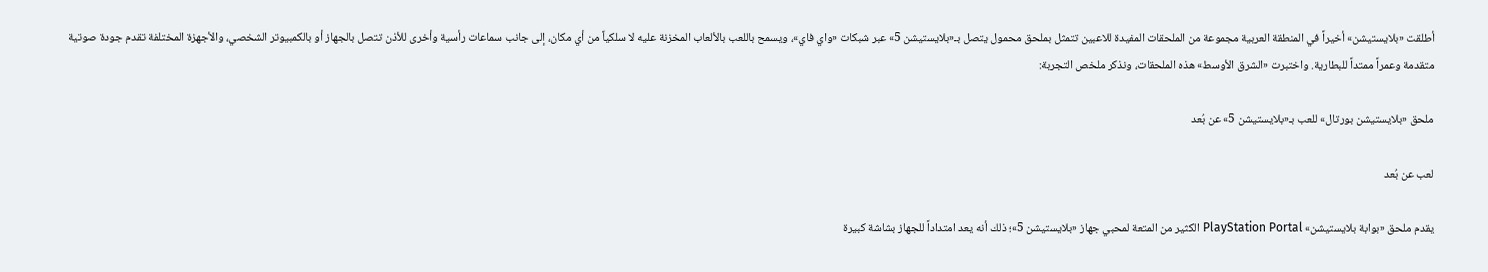أطلقت «بلايستيشن» أخيراً في المنطقة العربية مجموعة من الملحقات المفيدة للاعبين تتمثل بملحق محمول يتصل بـ«بلايستيشن 5» عبر شبكات «واي فاي»، ويسمح باللعب بالألعاب المخزنة عليه لا سلكياً من أي مكان، إلى جانب سماعات رأسية وأخرى للأذن تتصل بالجهاز أو بالكمبيوتر الشخصي، والأجهزة المختلفة تقدم جودة صوتية متقدمة وعمراً ممتداً للبطارية. واختبرت «الشرق الأوسط» هذه الملحقات، ونذكر ملخص التجربة:

ملحق «بلايستيشن بورتال» للعب بـ«بلايستيشن 5» عن بُعد

لعب عن بُعد

يقدم ملحق «بوابة بلايستيشن» PlayStation Portal الكثير من المتعة لمحبي جهاز «بلايستيشن 5»؛ ذلك أنه يعد امتداداً للجهاز بشاشة كبيرة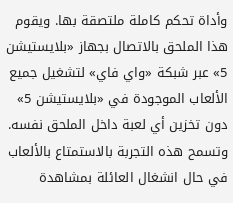وأداة تحكم كاملة ملتصقة بها. ويقوم هذا الملحق بالاتصال بجهاز «بلايستيشن 5» عبر شبكة «واي فاي» لتشغيل جميع الألعاب الموجودة في «بلايستيشن 5» دون تخزين أي لعبة داخل الملحق نفسه. وتسمح هذه التجربة بالاستمتاع بالألعاب في حال انشغال العائلة بمشاهدة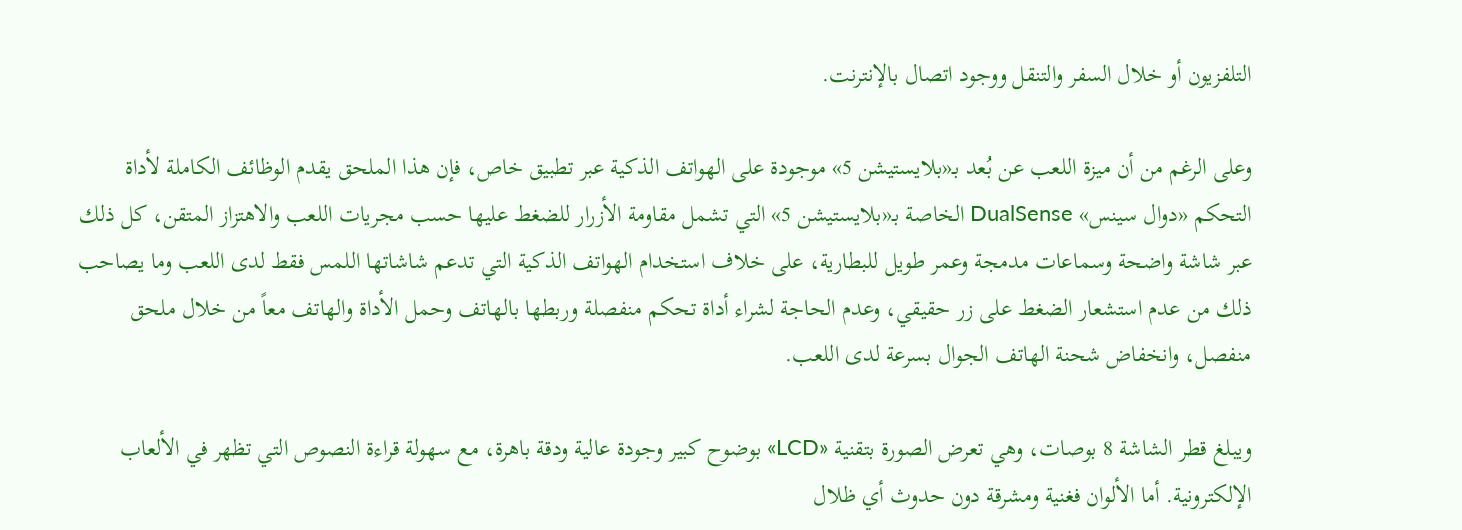التلفزيون أو خلال السفر والتنقل ووجود اتصال بالإنترنت.

وعلى الرغم من أن ميزة اللعب عن بُعد بـ«بلايستيشن 5» موجودة على الهواتف الذكية عبر تطبيق خاص، فإن هذا الملحق يقدم الوظائف الكاملة لأداة التحكم «دوال سينس» DualSense الخاصة بـ«بلايستيشن 5» التي تشمل مقاومة الأزرار للضغط عليها حسب مجريات اللعب والاهتزاز المتقن، كل ذلك عبر شاشة واضحة وسماعات مدمجة وعمر طويل للبطارية، على خلاف استخدام الهواتف الذكية التي تدعم شاشاتها اللمس فقط لدى اللعب وما يصاحب ذلك من عدم استشعار الضغط على زر حقيقي، وعدم الحاجة لشراء أداة تحكم منفصلة وربطها بالهاتف وحمل الأداة والهاتف معاً من خلال ملحق منفصل، وانخفاض شحنة الهاتف الجوال بسرعة لدى اللعب.

ويبلغ قطر الشاشة 8 بوصات، وهي تعرض الصورة بتقنية «LCD» بوضوح كبير وجودة عالية ودقة باهرة، مع سهولة قراءة النصوص التي تظهر في الألعاب الإلكترونية. أما الألوان فغنية ومشرقة دون حدوث أي ظلال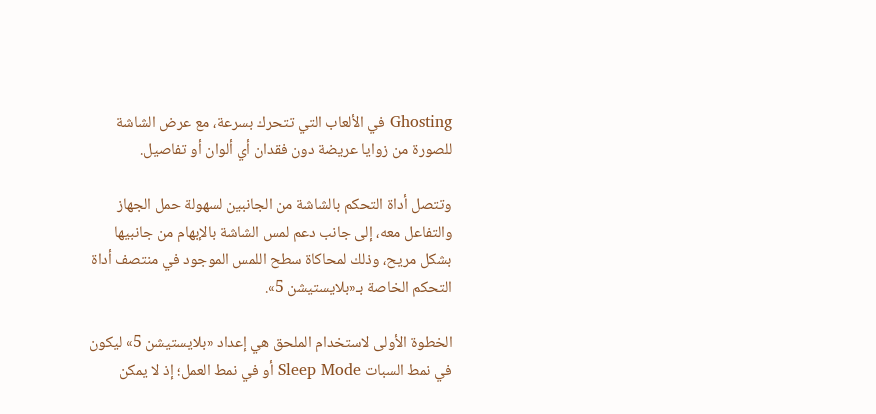Ghosting في الألعاب التي تتحرك بسرعة، مع عرض الشاشة للصورة من زوايا عريضة دون فقدان أي ألوان أو تفاصيل.

وتتصل أداة التحكم بالشاشة من الجانبين لسهولة حمل الجهاز والتفاعل معه، إلى جانب دعم لمس الشاشة بالإبهام من جانبيها بشكل مريح، وذلك لمحاكاة سطح اللمس الموجود في منتصف أداة التحكم الخاصة بـ«بلايستيشن 5».

الخطوة الأولى لاستخدام الملحق هي إعداد «بلايستيشن 5» ليكون في نمط السبات Sleep Mode أو في نمط العمل؛ إذ لا يمكن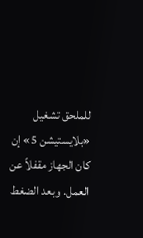للملحق تشغيل «بلايستيشن 5» إن كان الجهاز مقفلاً عن العمل. وبعد الضغط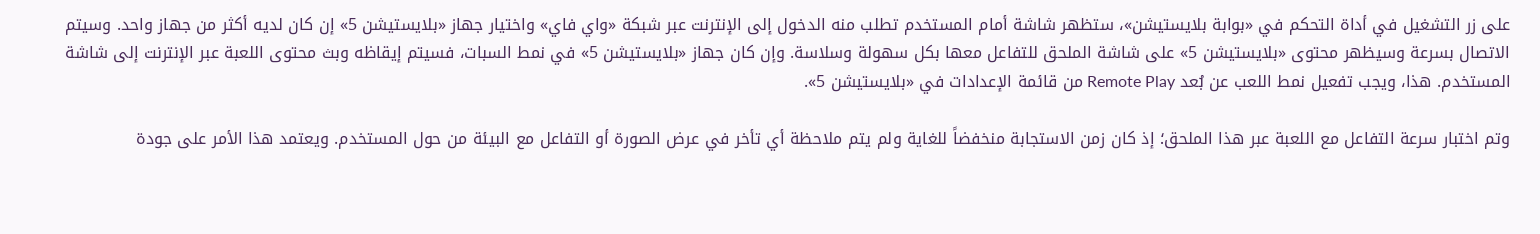على زر التشغيل في أداة التحكم في «بوابة بلايستيشن»، ستظهر شاشة أمام المستخدم تطلب منه الدخول إلى الإنترنت عبر شبكة «واي فاي» واختيار جهاز «بلايستيشن 5» إن كان لديه أكثر من جهاز واحد. وسيتم الاتصال بسرعة وسيظهر محتوى «بلايستيشن 5» على شاشة الملحق للتفاعل معها بكل سهولة وسلاسة. وإن كان جهاز «بلايستيشن 5» في نمط السبات، فسيتم إيقاظه وبث محتوى اللعبة عبر الإنترنت إلى شاشة المستخدم. هذا، ويجب تفعيل نمط اللعب عن بُعد Remote Play من قائمة الإعدادات في «بلايستيشن 5».

وتم اختبار سرعة التفاعل مع اللعبة عبر هذا الملحق؛ إذ كان زمن الاستجابة منخفضاً للغاية ولم يتم ملاحظة أي تأخر في عرض الصورة أو التفاعل مع البيئة من حول المستخدم. ويعتمد هذا الأمر على جودة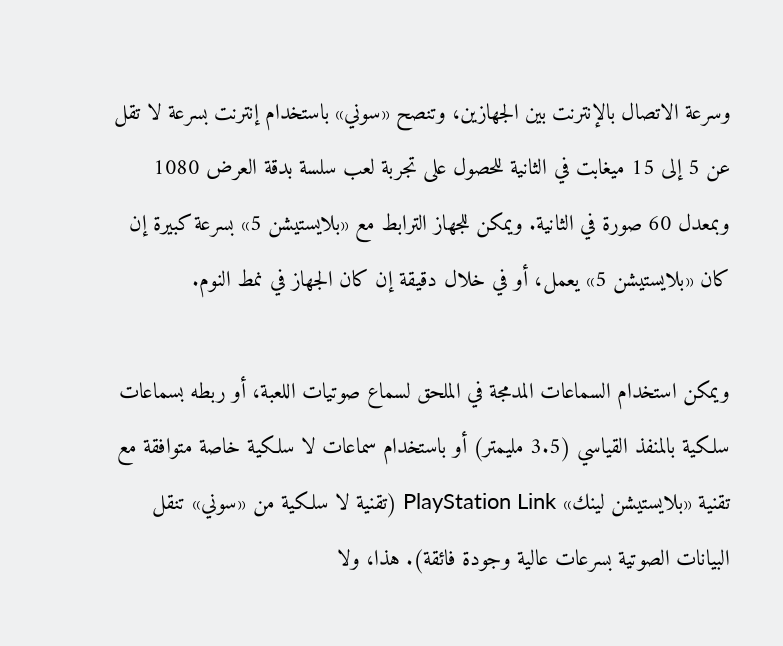وسرعة الاتصال بالإنترنت بين الجهازين، وتنصح «سوني» باستخدام إنترنت بسرعة لا تقل عن 5 إلى 15 ميغابت في الثانية للحصول على تجربة لعب سلسة بدقة العرض 1080 وبمعدل 60 صورة في الثانية. ويمكن للجهاز الترابط مع «بلايستيشن 5» بسرعة كبيرة إن كان «بلايستيشن 5» يعمل، أو في خلال دقيقة إن كان الجهاز في نمط النوم.

ويمكن استخدام السماعات المدمجة في الملحق لسماع صوتيات اللعبة، أو ربطه بسماعات سلكية بالمنفذ القياسي (3.5 مليمتر) أو باستخدام سماعات لا سلكية خاصة متوافقة مع تقنية «بلايستيشن لينك» PlayStation Link (تقنية لا سلكية من «سوني» تنقل البيانات الصوتية بسرعات عالية وجودة فائقة). هذا، ولا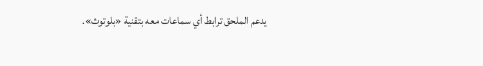يدعم الملحق ترابط أي سماعات معه بتقنية «بلوتوث».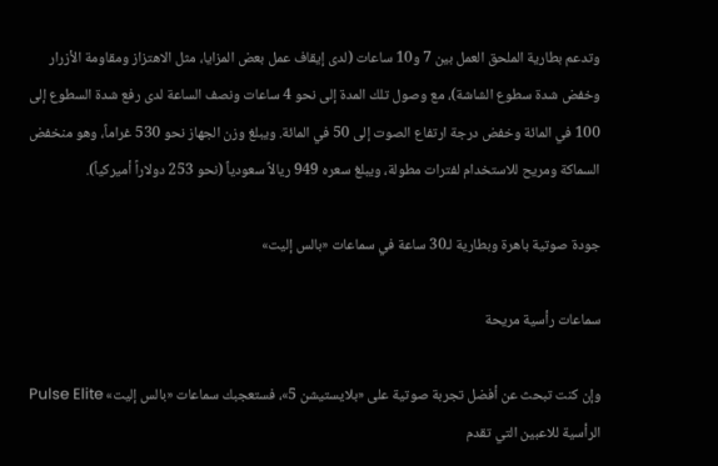وتدعم بطارية الملحق العمل بين 7 و10 ساعات (لدى إيقاف عمل بعض المزايا، مثل الاهتزاز ومقاومة الأزرار وخفض شدة سطوع الشاشة)، مع وصول تلك المدة إلى نحو 4 ساعات ونصف الساعة لدى رفع شدة السطوع إلى 100 في المائة وخفض درجة ارتفاع الصوت إلى 50 في المائة. ويبلغ وزن الجهاز نحو 530 غراماً، وهو منخفض السماكة ومريح للاستخدام لفترات مطولة، ويبلغ سعره 949 ريالاً سعودياً (نحو 253 دولاراً أميركياً).

جودة صوتية باهرة وبطارية لـ30 ساعة في سماعات «بالس إليت»

سماعات رأسية مريحة

وإن كنت تبحث عن أفضل تجربة صوتية على «بلايستيشن 5»، فستعجبك سماعات «بالس إليت» Pulse Elite الرأسية للاعبين التي تقدم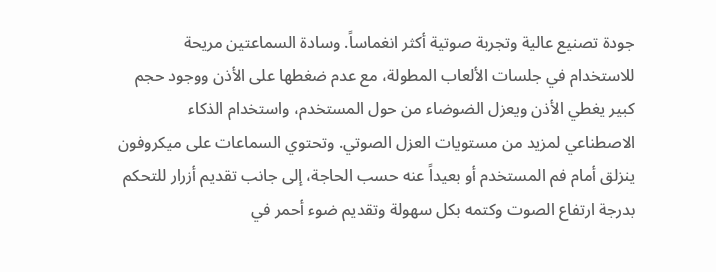جودة تصنيع عالية وتجربة صوتية أكثر انغماساً. وسادة السماعتين مريحة للاستخدام في جلسات الألعاب المطولة، مع عدم ضغطها على الأذن ووجود حجم كبير يغطي الأذن ويعزل الضوضاء من حول المستخدم، واستخدام الذكاء الاصطناعي لمزيد من مستويات العزل الصوتي. وتحتوي السماعات على ميكروفون ينزلق أمام فم المستخدم أو بعيداً عنه حسب الحاجة، إلى جانب تقديم أزرار للتحكم بدرجة ارتفاع الصوت وكتمه بكل سهولة وتقديم ضوء أحمر في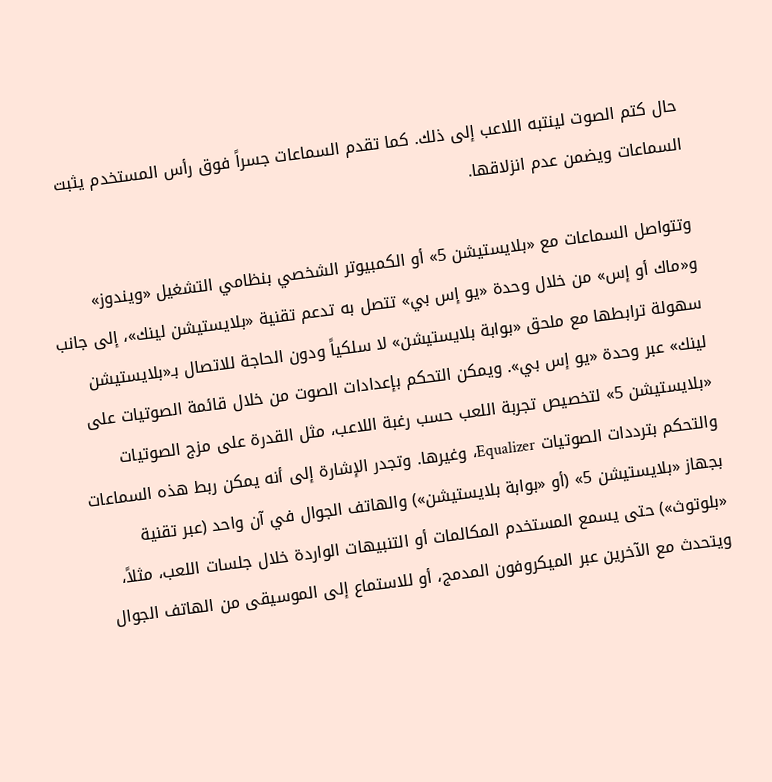حال كتم الصوت لينتبه اللاعب إلى ذلك. كما تقدم السماعات جسراً فوق رأس المستخدم يثبت السماعات ويضمن عدم انزلاقها.

وتتواصل السماعات مع «بلايستيشن 5» أو الكمبيوتر الشخصي بنظامي التشغيل «ويندوز» و«ماك أو إس» من خلال وحدة «يو إس بي» تتصل به تدعم تقنية «بلايستيشن لينك»، إلى جانب سهولة ترابطها مع ملحق «بوابة بلايستيشن» لا سلكياً ودون الحاجة للاتصال بـ«بلايستيشن لينك» عبر وحدة «يو إس بي». ويمكن التحكم بإعدادات الصوت من خلال قائمة الصوتيات على «بلايستيشن 5» لتخصيص تجربة اللعب حسب رغبة اللاعب، مثل القدرة على مزج الصوتيات والتحكم بترددات الصوتيات Equalizer، وغيرها. وتجدر الإشارة إلى أنه يمكن ربط هذه السماعات بجهاز «بلايستيشن 5» (أو «بوابة بلايستيشن») والهاتف الجوال في آن واحد (عبر تقنية «بلوتوث») حتى يسمع المستخدم المكالمات أو التنبيهات الواردة خلال جلسات اللعب، مثلاً، ويتحدث مع الآخرين عبر الميكروفون المدمج، أو للاستماع إلى الموسيقى من الهاتف الجوال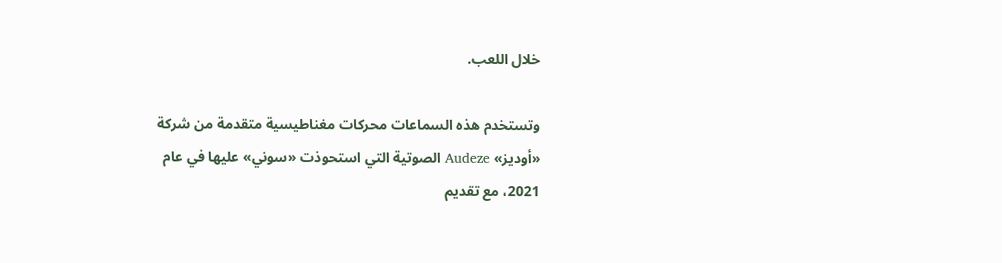خلال اللعب.

وتستخدم هذه السماعات محركات مغناطيسية متقدمة من شركة «أوديز» Audeze الصوتية التي استحوذت «سوني» عليها في عام 2021، مع تقديم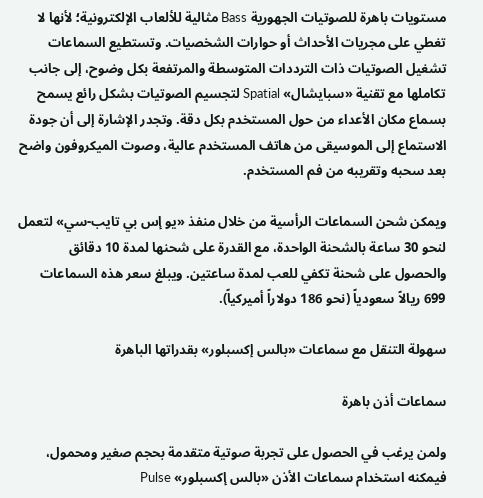مستويات باهرة للصوتيات الجهورية Bass مثالية للألعاب الإلكترونية؛ لأنها لا تغطي على مجريات الأحداث أو حوارات الشخصيات. وتستطيع السماعات تشغيل الصوتيات ذات الترددات المتوسطة والمرتفعة بكل وضوح، إلى جانب تكاملها مع تقنية «سبايشال» Spatial لتجسيم الصوتيات بشكل رائع يسمح بسماع مكان الأعداء من حول المستخدم بكل دقة. وتجدر الإشارة إلى أن جودة الاستماع إلى الموسيقى من هاتف المستخدم عالية، وصوت الميكروفون واضح بعد سحبه وتقريبه من فم المستخدم.

ويمكن شحن السماعات الرأسية من خلال منفذ «يو إس بي تايب-سي» لتعمل لنحو 30 ساعة بالشحنة الواحدة، مع القدرة على شحنها لمدة 10 دقائق والحصول على شحنة تكفي للعب لمدة ساعتين. ويبلغ سعر هذه السماعات 699 ريالاً سعودياً (نحو 186 دولاراً أميركياً).

سهولة التنقل مع سماعات «بالس إكسبلور» بقدراتها الباهرة

سماعات أذن باهرة

ولمن يرغب في الحصول على تجربة صوتية متقدمة بحجم صغير ومحمول، فيمكنه استخدام سماعات الأذن «بالس إكسبلور» Pulse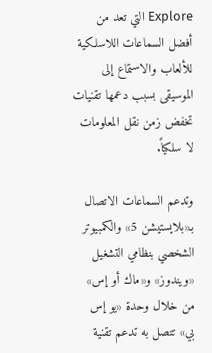Explore التي تعد من أفضل السماعات اللاسلكية للألعاب والاستماع إلى الموسيقى بسبب دعمها تقنيات تخفض زمن نقل المعلومات لا سلكياً.

وتدعم السماعات الاتصال بـ«بلايستيشن 5» والكمبيوتر الشخصي بنظامي التشغيل «ويندوز» و«ماك أو إس» من خلال وحدة «يو إس بي» تتصل به تدعم تقنية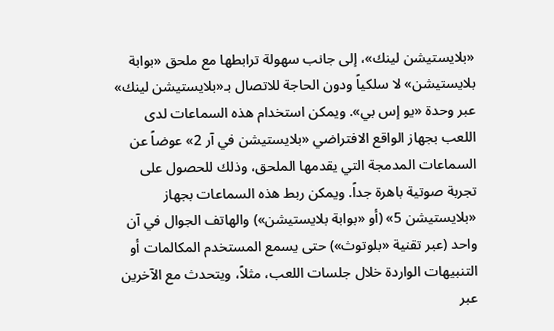«بلايستيشن لينك»، إلى جانب سهولة ترابطها مع ملحق «بوابة بلايستيشن» لا سلكياً ودون الحاجة للاتصال بـ«بلايستيشن لينك» عبر وحدة «يو إس بي». ويمكن استخدام هذه السماعات لدى اللعب بجهاز الواقع الافتراضي «بلايستيشن في آر 2» عوضاً عن السماعات المدمجة التي يقدمها الملحق، وذلك للحصول على تجربة صوتية باهرة جداً. ويمكن ربط هذه السماعات بجهاز «بلايستيشن 5» (أو «بوابة بلايستيشن») والهاتف الجوال في آن واحد (عبر تقنية «بلوتوث») حتى يسمع المستخدم المكالمات أو التنبيهات الواردة خلال جلسات اللعب، مثلاً، ويتحدث مع الآخرين عبر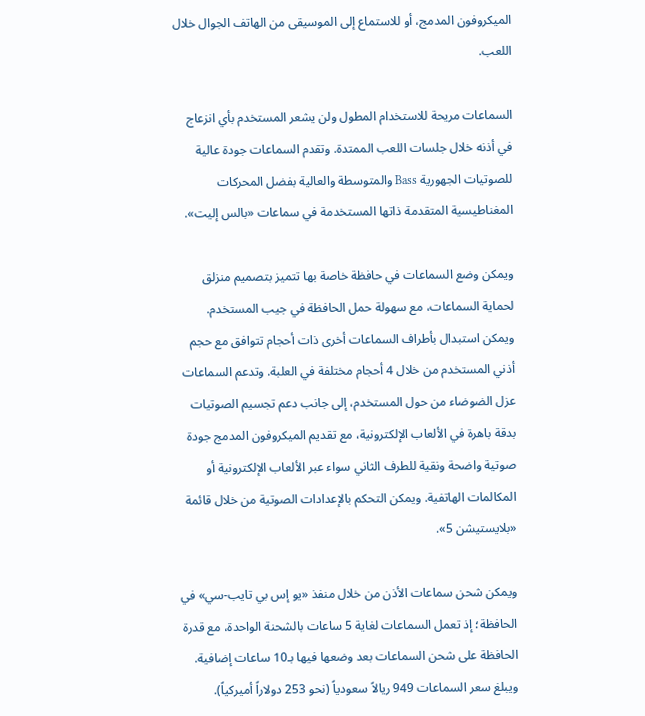الميكروفون المدمج، أو للاستماع إلى الموسيقى من الهاتف الجوال خلال اللعب.

السماعات مريحة للاستخدام المطول ولن يشعر المستخدم بأي انزعاج في أذنه خلال جلسات اللعب الممتدة. وتقدم السماعات جودة عالية للصوتيات الجهورية Bass والمتوسطة والعالية بفضل المحركات المغناطيسية المتقدمة ذاتها المستخدمة في سماعات «بالس إليت».

ويمكن وضع السماعات في حافظة خاصة بها تتميز بتصميم منزلق لحماية السماعات، مع سهولة حمل الحافظة في جيب المستخدم. ويمكن استبدال بأطراف السماعات أخرى ذات أحجام تتوافق مع حجم أذني المستخدم من خلال 4 أحجام مختلفة في العلبة. وتدعم السماعات عزل الضوضاء من حول المستخدم، إلى جانب دعم تجسيم الصوتيات بدقة باهرة في الألعاب الإلكترونية، مع تقديم الميكروفون المدمج جودة صوتية واضحة ونقية للطرف الثاني سواء عبر الألعاب الإلكترونية أو المكالمات الهاتفية. ويمكن التحكم بالإعدادات الصوتية من خلال قائمة «بلايستيشن 5».

ويمكن شحن سماعات الأذن من خلال منفذ «يو إس بي تايب-سي» في الحافظة؛ إذ تعمل السماعات لغاية 5 ساعات بالشحنة الواحدة، مع قدرة الحافظة على شحن السماعات بعد وضعها فيها بـ10 ساعات إضافية. ويبلغ سعر السماعات 949 ريالاً سعودياً (نحو 253 دولاراً أميركياً).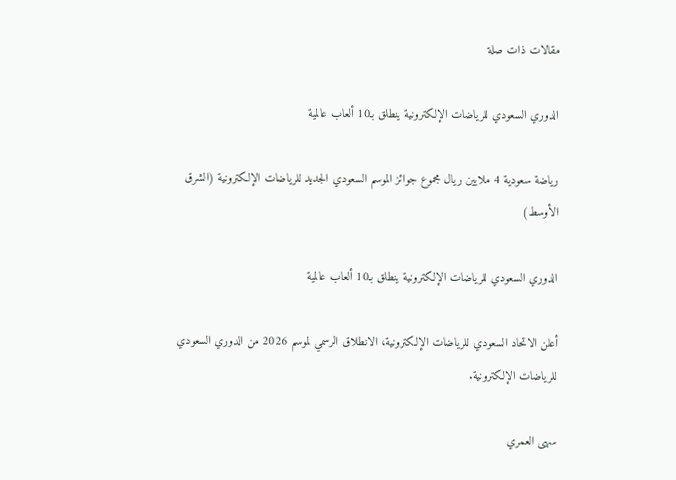مقالات ذات صلة

الدوري السعودي للرياضات الإلكترونية ينطلق بـ10 ألعاب عالمية

رياضة سعودية 4 ملايين ريال مجموع جوائز الموسم السعودي الجديد للرياضات الإلكترونية (الشرق الأوسط)

الدوري السعودي للرياضات الإلكترونية ينطلق بـ10 ألعاب عالمية

أعلن الاتحاد السعودي للرياضات الإلكترونية، الانطلاق الرسمي لموسم 2026 من الدوري السعودي للرياضات الإلكترونية.

سهى العمري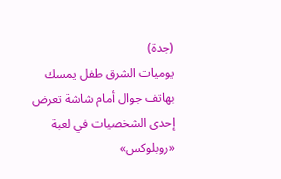(جدة)
يوميات الشرق طفل يمسك بهاتف جوال أمام شاشة تعرض إحدى الشخصيات في لعبة «روبلوكس»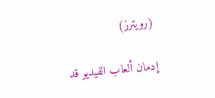(رويترز)

إدمان ألعاب الفيديو قد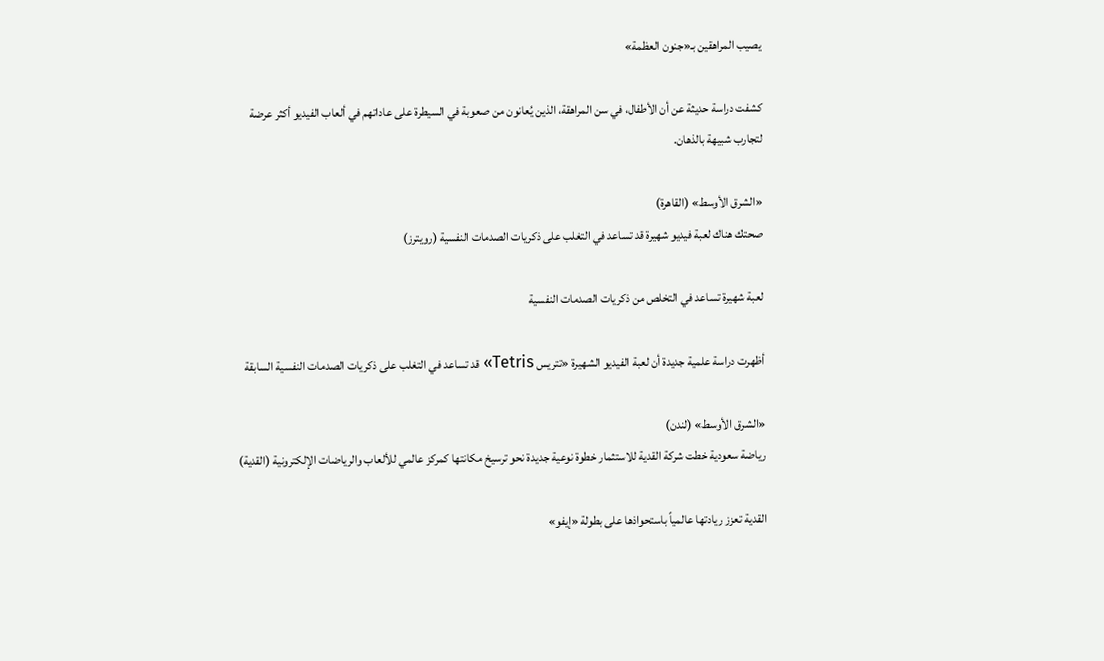يصيب المراهقين بـ«جنون العظمة»

كشفت دراسة حديثة عن أن الأطفال، في سن المراهقة، الذين يُعانون من صعوبة في السيطرة على عاداتهم في ألعاب الفيديو أكثر عرضة لتجارب شبيهة بالذهان.

«الشرق الأوسط» (القاهرة)
صحتك هناك لعبة فيديو شهيرة قد تساعد في التغلب على ذكريات الصدمات النفسية (رويترز)

لعبة شهيرة تساعد في التخلص من ذكريات الصدمات النفسية

أظهرت دراسة علمية جديدة أن لعبة الفيديو الشهيرة «تتريس Tetris» قد تساعد في التغلب على ذكريات الصدمات النفسية السابقة

«الشرق الأوسط» (لندن)
رياضة سعودية خطت شركة القدية للاستثمار خطوة نوعية جديدة نحو ترسيخ مكانتها كمركز عالمي للألعاب والرياضات الإلكترونية (القدية)

القدية تعزز ريادتها عالمياً باستحواذها على بطولة «إيفو»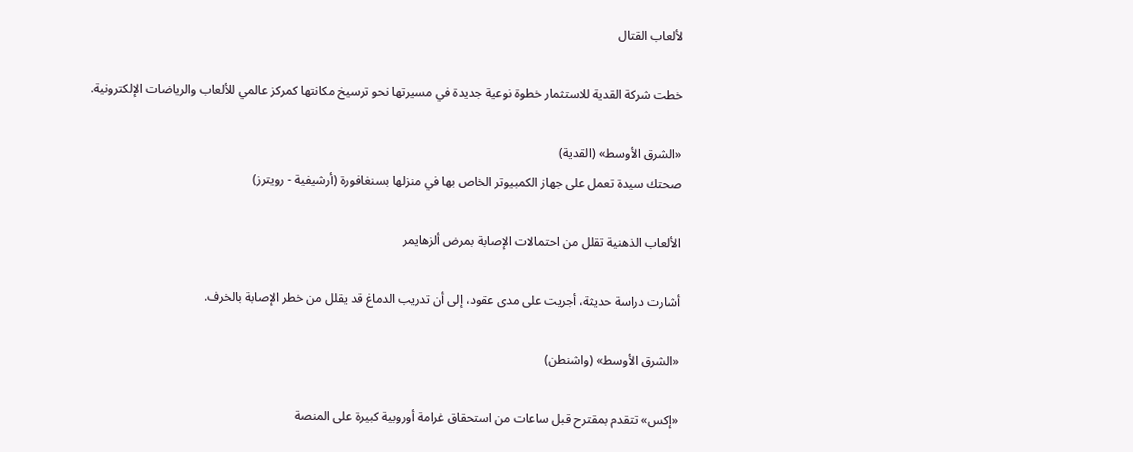لألعاب القتال

خطت شركة القدية للاستثمار خطوة نوعية جديدة في مسيرتها نحو ترسيخ مكانتها كمركز عالمي للألعاب والرياضات الإلكترونية.

«الشرق الأوسط» (القدية)
صحتك سيدة تعمل على جهاز الكمبيوتر الخاص بها في منزلها بسنغافورة (أرشيفية - رويترز)

الألعاب الذهنية تقلل من احتمالات الإصابة بمرض ألزهايمر

أشارت دراسة حديثة، أجريت على مدى عقود، إلى أن تدريب الدماغ قد يقلل من خطر الإصابة بالخرف.

«الشرق الأوسط» (واشنطن)

«إكس» تتقدم بمقترح قبل ساعات من استحقاق غرامة أوروبية كبيرة على المنصة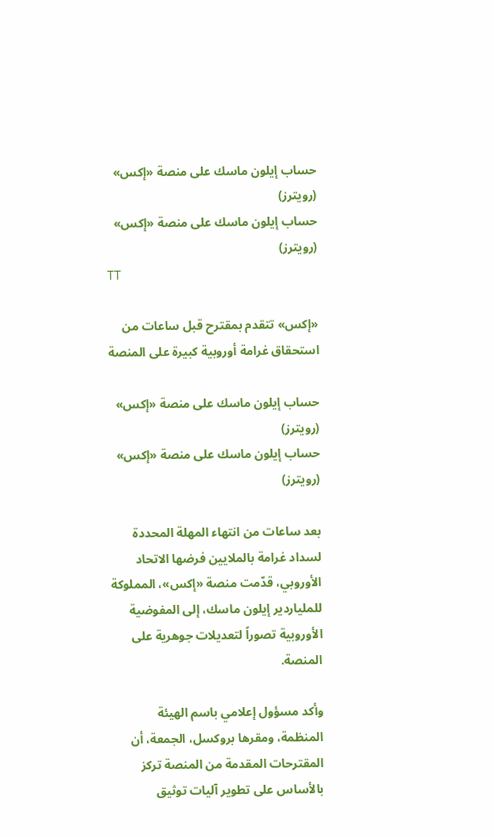حساب إيلون ماسك على منصة «إكس» (رويترز)
حساب إيلون ماسك على منصة «إكس» (رويترز)
TT

«إكس» تتقدم بمقترح قبل ساعات من استحقاق غرامة أوروبية كبيرة على المنصة

حساب إيلون ماسك على منصة «إكس» (رويترز)
حساب إيلون ماسك على منصة «إكس» (رويترز)

بعد ساعات من انتهاء المهلة المحددة لسداد غرامة بالملايين فرضها الاتحاد الأوروبي، قدّمت منصة «إكس»، المملوكة للملياردير إيلون ماسك، إلى المفوضية الأوروبية تصوراً لتعديلات جوهرية على المنصة.

وأكد مسؤول إعلامي باسم الهيئة المنظمة، ومقرها بروكسل، الجمعة، أن المقترحات المقدمة من المنصة تركز بالأساس على تطوير آليات توثيق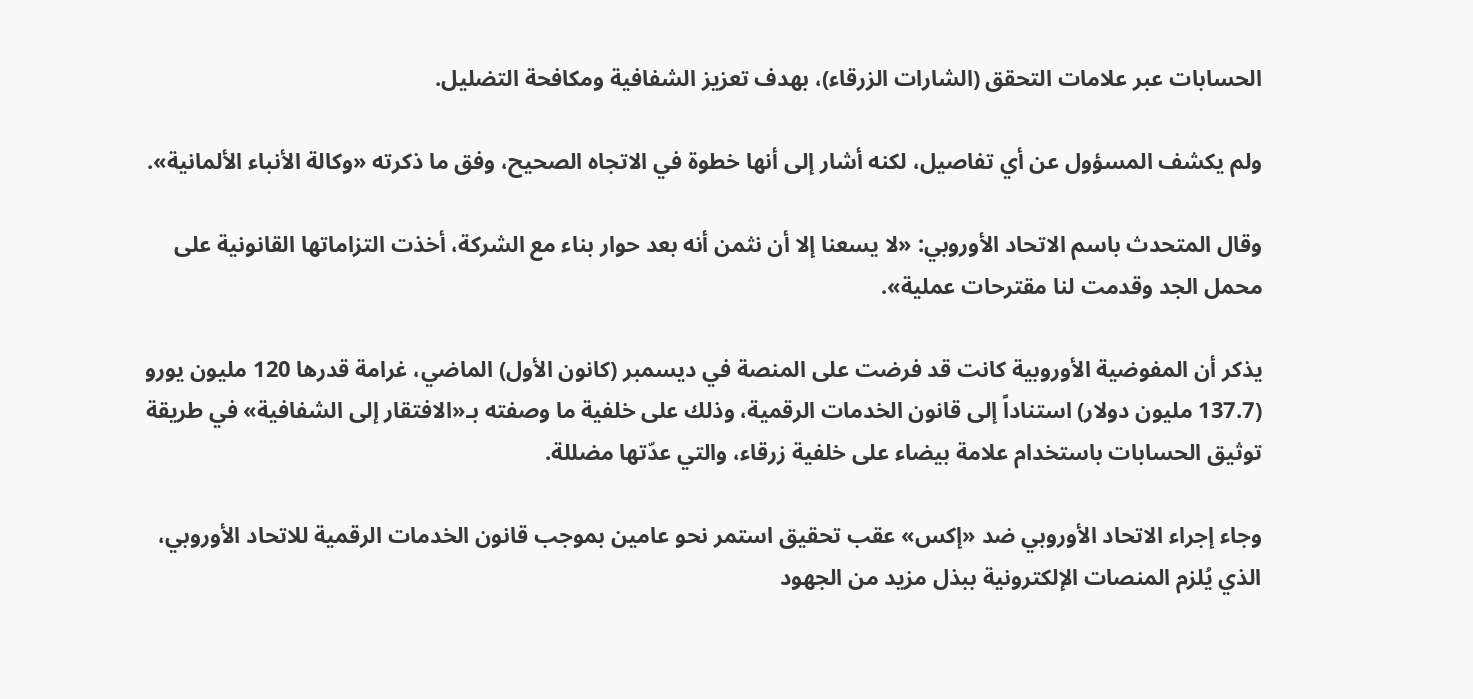الحسابات عبر علامات التحقق (الشارات الزرقاء)، بهدف تعزيز الشفافية ومكافحة التضليل.

ولم يكشف المسؤول عن أي تفاصيل، لكنه أشار إلى أنها خطوة في الاتجاه الصحيح، وفق ما ذكرته «وكالة الأنباء الألمانية».

وقال المتحدث باسم الاتحاد الأوروبي: «لا يسعنا إلا أن نثمن أنه بعد حوار بناء مع الشركة، أخذت التزاماتها القانونية على محمل الجد وقدمت لنا مقترحات عملية».

يذكر أن المفوضية الأوروبية كانت قد فرضت على المنصة في ديسمبر (كانون الأول) الماضي، غرامة قدرها 120 مليون يورو (137.7 مليون دولار) استناداً إلى قانون الخدمات الرقمية، وذلك على خلفية ما وصفته بـ«الافتقار إلى الشفافية» في طريقة توثيق الحسابات باستخدام علامة بيضاء على خلفية زرقاء، والتي عدّتها مضللة.

وجاء إجراء الاتحاد الأوروبي ضد «إكس» عقب تحقيق استمر نحو عامين بموجب قانون الخدمات الرقمية للاتحاد الأوروبي، الذي يُلزم المنصات الإلكترونية ببذل مزيد من الجهود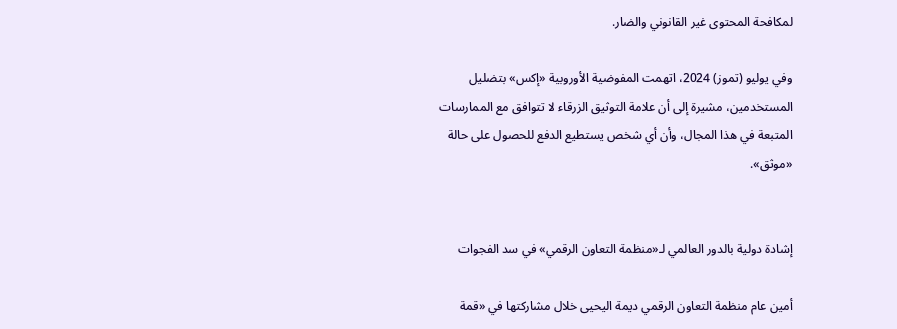لمكافحة المحتوى غير القانوني والضار.

وفي يوليو (تموز) 2024، اتهمت المفوضية الأوروبية «إكس» بتضليل المستخدمين، مشيرة إلى أن علامة التوثيق الزرقاء لا تتوافق مع الممارسات المتبعة في هذا المجال، وأن أي شخص يستطيع الدفع للحصول على حالة «موثق».


إشادة دولية بالدور العالمي لـ«منظمة التعاون الرقمي» في سد الفجوات

أمين عام منظمة التعاون الرقمي ديمة اليحيى خلال مشاركتها في «قمة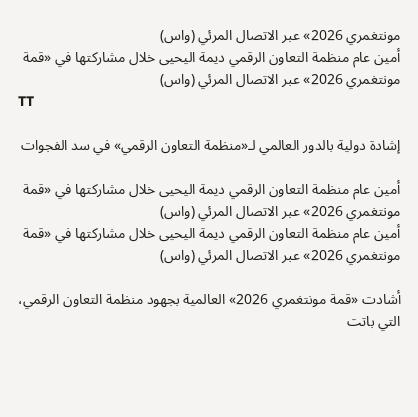مونتغمري 2026» عبر الاتصال المرئي (واس)
أمين عام منظمة التعاون الرقمي ديمة اليحيى خلال مشاركتها في «قمة مونتغمري 2026» عبر الاتصال المرئي (واس)
TT

إشادة دولية بالدور العالمي لـ«منظمة التعاون الرقمي» في سد الفجوات

أمين عام منظمة التعاون الرقمي ديمة اليحيى خلال مشاركتها في «قمة مونتغمري 2026» عبر الاتصال المرئي (واس)
أمين عام منظمة التعاون الرقمي ديمة اليحيى خلال مشاركتها في «قمة مونتغمري 2026» عبر الاتصال المرئي (واس)

أشادت «قمة مونتغمري 2026» العالمية بجهود منظمة التعاون الرقمي، التي باتت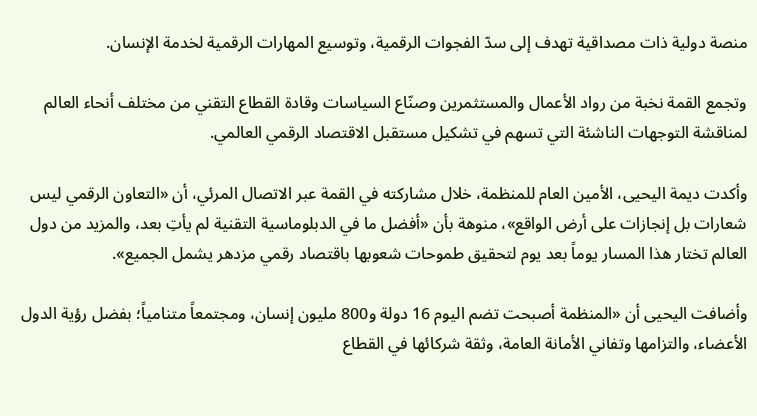منصة دولية ذات مصداقية تهدف إلى سدّ الفجوات الرقمية، وتوسيع المهارات الرقمية لخدمة الإنسان.

وتجمع القمة نخبة من رواد الأعمال والمستثمرين وصنّاع السياسات وقادة القطاع التقني من مختلف أنحاء العالم لمناقشة التوجهات الناشئة التي تسهم في تشكيل مستقبل الاقتصاد الرقمي العالمي.

وأكدت ديمة اليحيى، الأمين العام للمنظمة، خلال مشاركته في القمة عبر الاتصال المرئي، أن «التعاون الرقمي ليس شعارات بل إنجازات على أرض الواقع»، منوهة بأن «أفضل ما في الدبلوماسية التقنية لم يأتِ بعد، والمزيد من دول العالم تختار هذا المسار يوماً بعد يوم لتحقيق طموحات شعوبها باقتصاد رقمي مزدهر يشمل الجميع».

وأضافت اليحيى أن «المنظمة أصبحت تضم اليوم 16 دولة و800 مليون إنسان، ومجتمعاً متنامياً؛ بفضل رؤية الدول الأعضاء، والتزامها وتفاني الأمانة العامة، وثقة شركائها في القطاع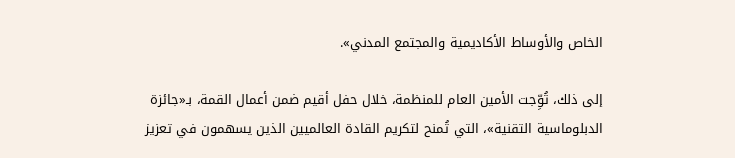الخاص والأوساط الأكاديمية والمجتمع المدني».

إلى ذلك، تُوِّجت الأمين العام للمنظمة، خلال حفل أقيم ضمن أعمال القمة، بـ«جائزة الدبلوماسية التقنية»، التي تُمنح لتكريم القادة العالميين الذين يسهمون في تعزيز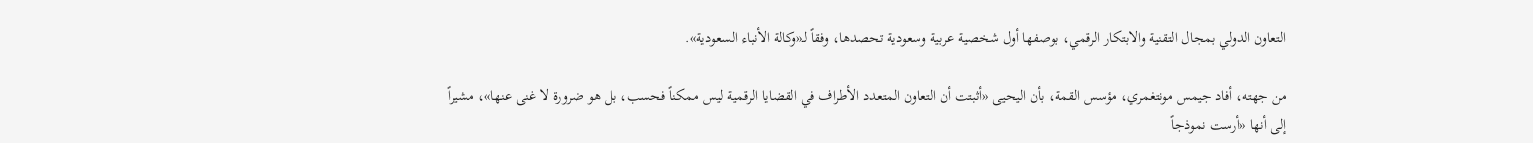التعاون الدولي بمجال التقنية والابتكار الرقمي، بوصفها أول شخصية عربية وسعودية تحصدها، وفقاً لـ«وكالة الأنباء السعودية».

من جهته، أفاد جيمس مونتغمري، مؤسس القمة، بأن اليحيى «أثبتت أن التعاون المتعدد الأطراف في القضايا الرقمية ليس ممكناً فحسب، بل هو ضرورة لا غنى عنها»، مشيراً إلى أنها «أرست نموذجاً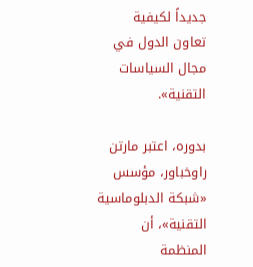جديداً لكيفية تعاون الدول في مجال السياسات التقنية».

بدوره، اعتبر مارتن راوخباور، مؤسس «شبكة الدبلوماسية التقنية»، أن المنظمة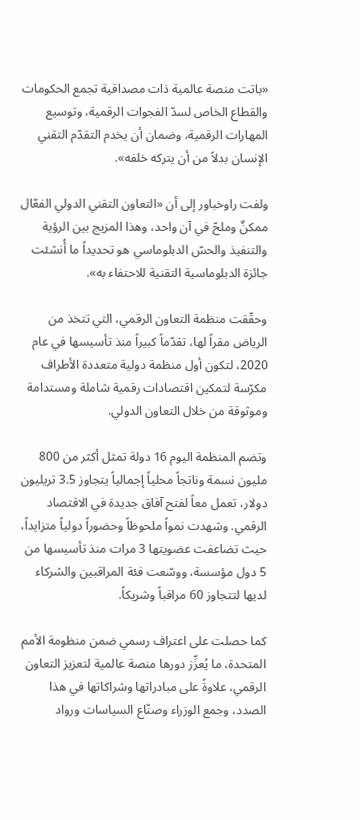«باتت منصة عالمية ذات مصداقية تجمع الحكومات والقطاع الخاص لسدّ الفجوات الرقمية، وتوسيع المهارات الرقمية، وضمان أن يخدم التقدّم التقني الإنسان بدلاً من أن يتركه خلفه».

ولفت راوخباور إلى أن «التعاون التقني الدولي الفعّال ممكنٌ وملحّ في آن واحد، وهذا المزيج بين الرؤية والتنفيذ والحسّ الدبلوماسي هو تحديداً ما أُنشئت جائزة الدبلوماسية التقنية للاحتفاء به».

وحقّقت منظمة التعاون الرقمي، التي تتخذ من الرياض مقراً لها، تقدّماً كبيراً منذ تأسيسها في عام 2020، لتكون أول منظمة دولية متعددة الأطراف مكرّسة لتمكين اقتصادات رقمية شاملة ومستدامة وموثوقة من خلال التعاون الدولي.

وتضم المنظمة اليوم 16 دولة تمثل أكثر من 800 مليون نسمة وناتجاً محلياً إجمالياً يتجاوز 3.5 تريليون دولار، تعمل معاً لفتح آفاق جديدة في الاقتصاد الرقمي. وشهدت نمواً ملحوظاً وحضوراً دولياً متزايداً، حيث تضاعفت عضويتها 3 مرات منذ تأسيسها من 5 دول مؤسسة، ووسّعت فئة المراقبين والشركاء لديها لتتجاوز 60 مراقباً وشريكاً.

كما حصلت على اعتراف رسمي ضمن منظومة الأمم المتحدة، ما يُعزِّز دورها منصة عالمية لتعزيز التعاون الرقمي، علاوةً على مبادراتها وشراكاتها في هذا الصدد، وجمع الوزراء وصنّاع السياسات ورواد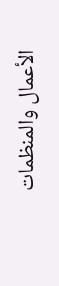الأعمال والمنظمات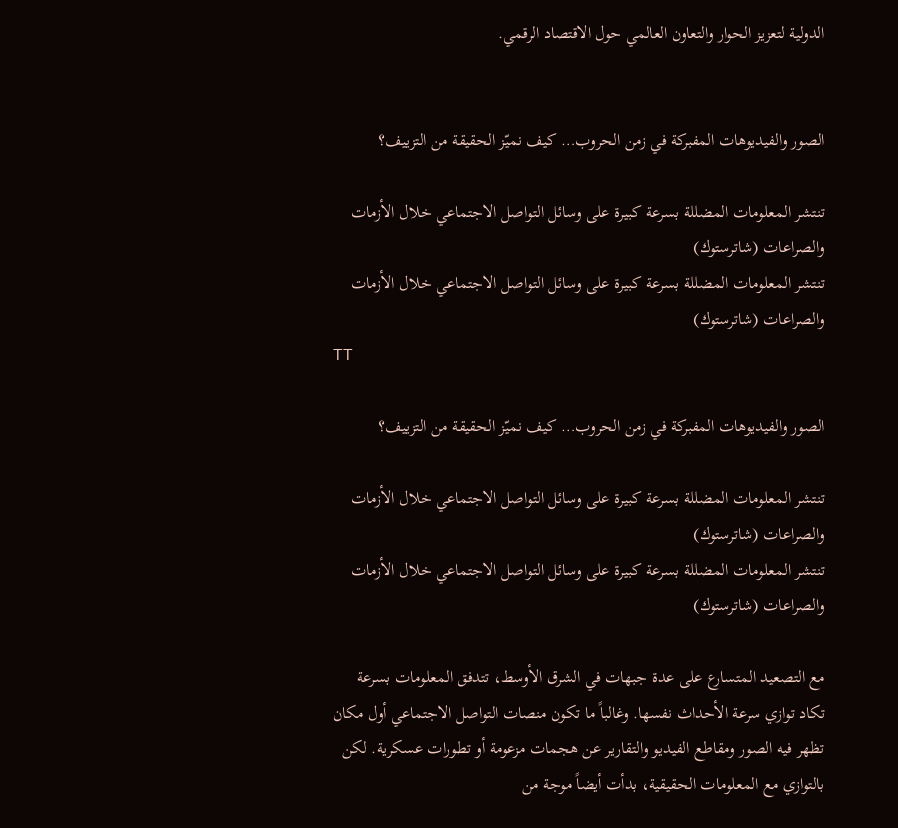الدولية لتعزيز الحوار والتعاون العالمي حول الاقتصاد الرقمي.


الصور والفيديوهات المفبركة في زمن الحروب… كيف نميّز الحقيقة من التزييف؟

تنتشر المعلومات المضللة بسرعة كبيرة على وسائل التواصل الاجتماعي خلال الأزمات والصراعات (شاترستوك)
تنتشر المعلومات المضللة بسرعة كبيرة على وسائل التواصل الاجتماعي خلال الأزمات والصراعات (شاترستوك)
TT

الصور والفيديوهات المفبركة في زمن الحروب… كيف نميّز الحقيقة من التزييف؟

تنتشر المعلومات المضللة بسرعة كبيرة على وسائل التواصل الاجتماعي خلال الأزمات والصراعات (شاترستوك)
تنتشر المعلومات المضللة بسرعة كبيرة على وسائل التواصل الاجتماعي خلال الأزمات والصراعات (شاترستوك)

مع التصعيد المتسارع على عدة جبهات في الشرق الأوسط، تتدفق المعلومات بسرعة تكاد توازي سرعة الأحداث نفسها. وغالباً ما تكون منصات التواصل الاجتماعي أول مكان تظهر فيه الصور ومقاطع الفيديو والتقارير عن هجمات مزعومة أو تطورات عسكرية. لكن بالتوازي مع المعلومات الحقيقية، بدأت أيضاً موجة من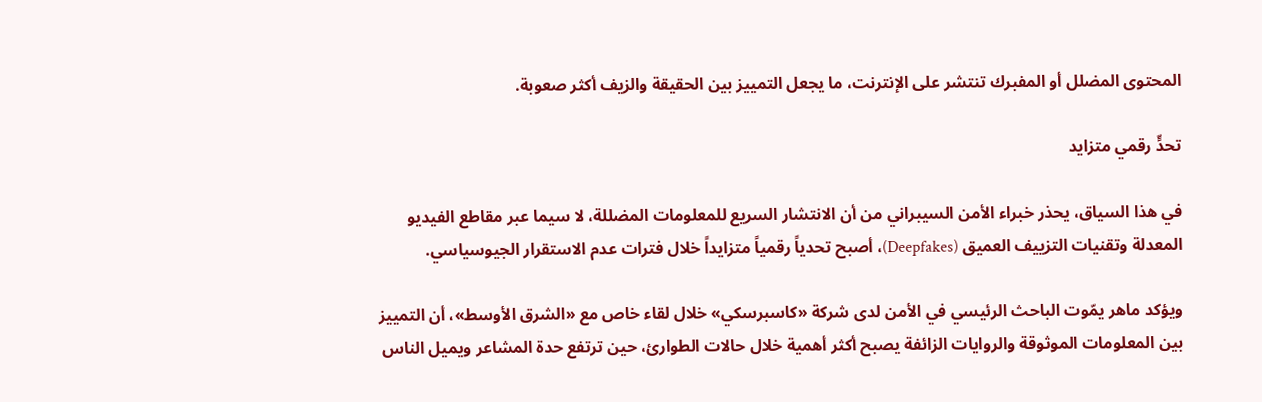المحتوى المضلل أو المفبرك تنتشر على الإنترنت، ما يجعل التمييز بين الحقيقة والزيف أكثر صعوبة.

تحدٍّ رقمي متزايد

في هذا السياق، يحذر خبراء الأمن السيبراني من أن الانتشار السريع للمعلومات المضللة، لا سيما عبر مقاطع الفيديو المعدلة وتقنيات التزييف العميق (Deepfakes)، أصبح تحدياً رقمياً متزايداً خلال فترات عدم الاستقرار الجيوسياسي.

ويؤكد ماهر يمّوت الباحث الرئيسي في الأمن لدى شركة «كاسبرسكي» خلال لقاء خاص مع «الشرق الأوسط»، أن التمييز بين المعلومات الموثوقة والروايات الزائفة يصبح أكثر أهمية خلال حالات الطوارئ، حين ترتفع حدة المشاعر ويميل الناس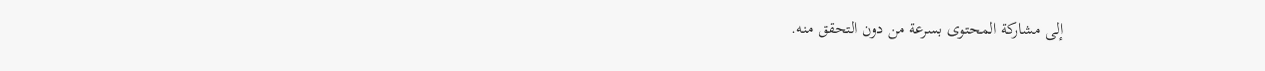إلى مشاركة المحتوى بسرعة من دون التحقق منه.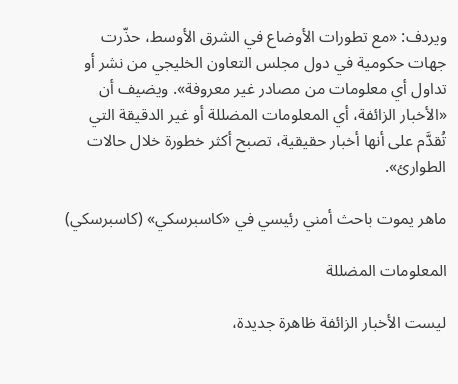ويردف: «مع تطورات الأوضاع في الشرق الأوسط، حذّرت جهات حكومية في دول مجلس التعاون الخليجي من نشر أو تداول أي معلومات من مصادر غير معروفة». ويضيف أن «الأخبار الزائفة، أي المعلومات المضللة أو غير الدقيقة التي تُقدَّم على أنها أخبار حقيقية، تصبح أكثر خطورة خلال حالات الطوارئ».

ماهر يموت باحث أمني رئيسي في «كاسبرسكي» (كاسبرسكي)

المعلومات المضللة

ليست الأخبار الزائفة ظاهرة جديدة،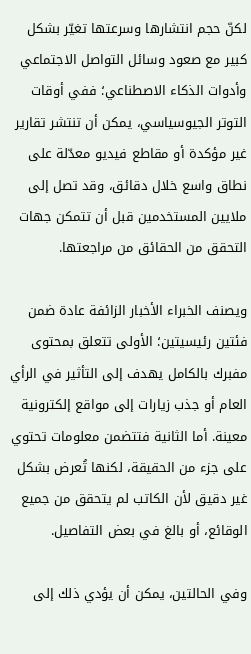لكنّ حجم انتشارها وسرعتها تغيّر بشكل كبير مع صعود وسائل التواصل الاجتماعي وأدوات الذكاء الاصطناعي؛ ففي أوقات التوتر الجيوسياسي، يمكن أن تنتشر تقارير غير مؤكدة أو مقاطع فيديو معدّلة على نطاق واسع خلال دقائق، وقد تصل إلى ملايين المستخدمين قبل أن تتمكن جهات التحقق من الحقائق من مراجعتها.

ويصنف الخبراء الأخبار الزائفة عادة ضمن فئتين رئيسيتين؛ الأولى تتعلق بمحتوى مفبرك بالكامل يهدف إلى التأثير في الرأي العام أو جذب زيارات إلى مواقع إلكترونية معينة. أما الثانية فتتضمن معلومات تحتوي على جزء من الحقيقة، لكنها تُعرض بشكل غير دقيق لأن الكاتب لم يتحقق من جميع الوقائع، أو بالغ في بعض التفاصيل.

وفي الحالتين، يمكن أن يؤدي ذلك إلى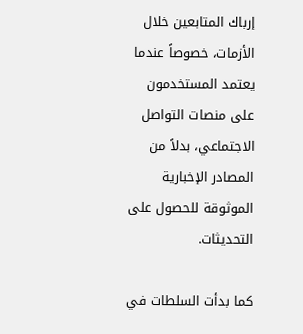إرباك المتابعين خلال الأزمات، خصوصاً عندما يعتمد المستخدمون على منصات التواصل الاجتماعي، بدلاً من المصادر الإخبارية الموثوقة للحصول على التحديثات.

كما بدأت السلطات في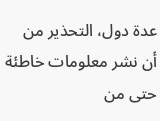عدة دول، التحذير من أن نشر معلومات خاطئة حتى من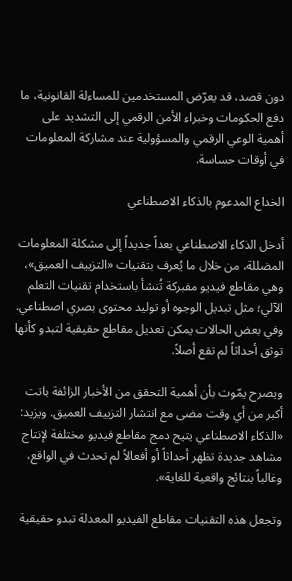دون قصد، قد يعرّض المستخدمين للمساءلة القانونية، ما دفع الحكومات وخبراء الأمن الرقمي إلى التشديد على أهمية الوعي الرقمي والمسؤولية عند مشاركة المعلومات في أوقات حساسة.

الخداع المدعوم بالذكاء الاصطناعي

أدخل الذكاء الاصطناعي بعداً جديداً إلى مشكلة المعلومات المضللة، من خلال ما يُعرف بتقنيات «التزييف العميق»، وهي مقاطع فيديو مفبركة تُنشأ باستخدام تقنيات التعلم الآلي؛ مثل تبديل الوجوه أو توليد محتوى بصري اصطناعي. وفي بعض الحالات يمكن تعديل مقاطع حقيقية لتبدو كأنها توثق أحداثاً لم تقع أصلاً.

ويصرح يمّوت بأن أهمية التحقق من الأخبار الزائفة باتت أكبر من أي وقت مضى مع انتشار التزييف العميق. ويزيد: «الذكاء الاصطناعي يتيح دمج مقاطع فيديو مختلفة لإنتاج مشاهد جديدة تظهر أحداثاً أو أفعالاً لم تحدث في الواقع، وغالباً بنتائج واقعية للغاية».

وتجعل هذه التقنيات مقاطع الفيديو المعدلة تبدو حقيقية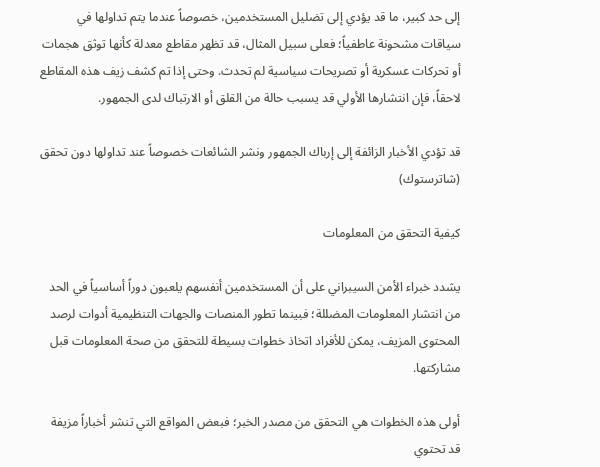إلى حد كبير، ما قد يؤدي إلى تضليل المستخدمين، خصوصاً عندما يتم تداولها في سياقات مشحونة عاطفياً؛ فعلى سبيل المثال، قد تظهر مقاطع معدلة كأنها توثق هجمات أو تحركات عسكرية أو تصريحات سياسية لم تحدث. وحتى إذا تم كشف زيف هذه المقاطع لاحقاً، فإن انتشارها الأولي قد يسبب حالة من القلق أو الارتباك لدى الجمهور.

قد تؤدي الأخبار الزائفة إلى إرباك الجمهور ونشر الشائعات خصوصاً عند تداولها دون تحقق (شاترستوك)

كيفية التحقق من المعلومات

يشدد خبراء الأمن السيبراني على أن المستخدمين أنفسهم يلعبون دوراً أساسياً في الحد من انتشار المعلومات المضللة؛ فبينما تطور المنصات والجهات التنظيمية أدوات لرصد المحتوى المزيف، يمكن للأفراد اتخاذ خطوات بسيطة للتحقق من صحة المعلومات قبل مشاركتها.

أولى هذه الخطوات هي التحقق من مصدر الخبر؛ فبعض المواقع التي تنشر أخباراً مزيفة قد تحتوي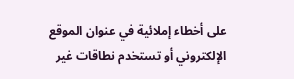على أخطاء إملائية في عنوان الموقع الإلكتروني أو تستخدم نطاقات غير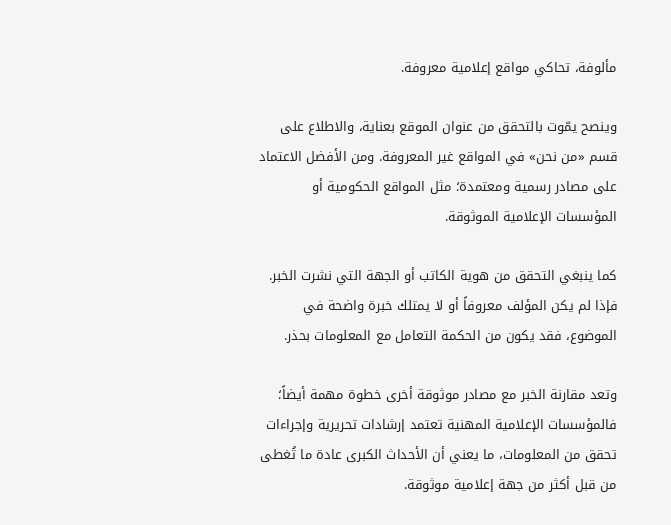مألوفة، تحاكي مواقع إعلامية معروفة.

وينصح يمّوت بالتحقق من عنوان الموقع بعناية، والاطلاع على قسم «من نحن» في المواقع غير المعروفة. ومن الأفضل الاعتماد على مصادر رسمية ومعتمدة؛ مثل المواقع الحكومية أو المؤسسات الإعلامية الموثوقة.

كما ينبغي التحقق من هوية الكاتب أو الجهة التي نشرت الخبر. فإذا لم يكن المؤلف معروفاً أو لا يمتلك خبرة واضحة في الموضوع، فقد يكون من الحكمة التعامل مع المعلومات بحذر.

وتعد مقارنة الخبر مع مصادر موثوقة أخرى خطوة مهمة أيضاً؛ فالمؤسسات الإعلامية المهنية تعتمد إرشادات تحريرية وإجراءات تحقق من المعلومات، ما يعني أن الأحداث الكبرى عادة ما تُغطى من قبل أكثر من جهة إعلامية موثوقة.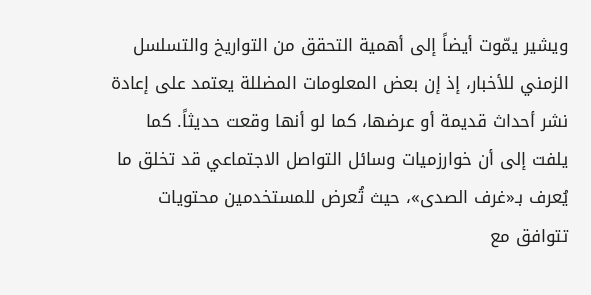ويشير يمّوت أيضاً إلى أهمية التحقق من التواريخ والتسلسل الزمني للأخبار، إذ إن بعض المعلومات المضللة يعتمد على إعادة نشر أحداث قديمة أو عرضها، كما لو أنها وقعت حديثاً. كما يلفت إلى أن خوارزميات وسائل التواصل الاجتماعي قد تخلق ما يُعرف بـ«غرف الصدى»، حيث تُعرض للمستخدمين محتويات تتوافق مع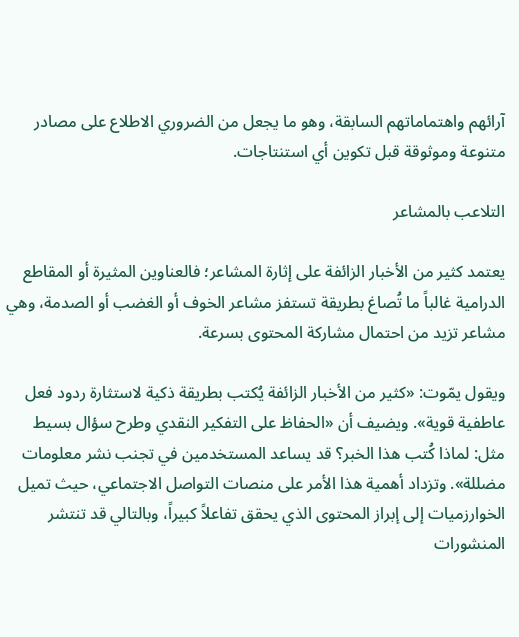آرائهم واهتماماتهم السابقة، وهو ما يجعل من الضروري الاطلاع على مصادر متنوعة وموثوقة قبل تكوين أي استنتاجات.

التلاعب بالمشاعر

يعتمد كثير من الأخبار الزائفة على إثارة المشاعر؛ فالعناوين المثيرة أو المقاطع الدرامية غالباً ما تُصاغ بطريقة تستفز مشاعر الخوف أو الغضب أو الصدمة، وهي مشاعر تزيد من احتمال مشاركة المحتوى بسرعة.

ويقول يمّوت: «كثير من الأخبار الزائفة يُكتب بطريقة ذكية لاستثارة ردود فعل عاطفية قوية». ويضيف أن «الحفاظ على التفكير النقدي وطرح سؤال بسيط مثل: لماذا كُتب هذا الخبر؟ قد يساعد المستخدمين في تجنب نشر معلومات مضللة». وتزداد أهمية هذا الأمر على منصات التواصل الاجتماعي، حيث تميل الخوارزميات إلى إبراز المحتوى الذي يحقق تفاعلاً كبيراً، وبالتالي قد تنتشر المنشورات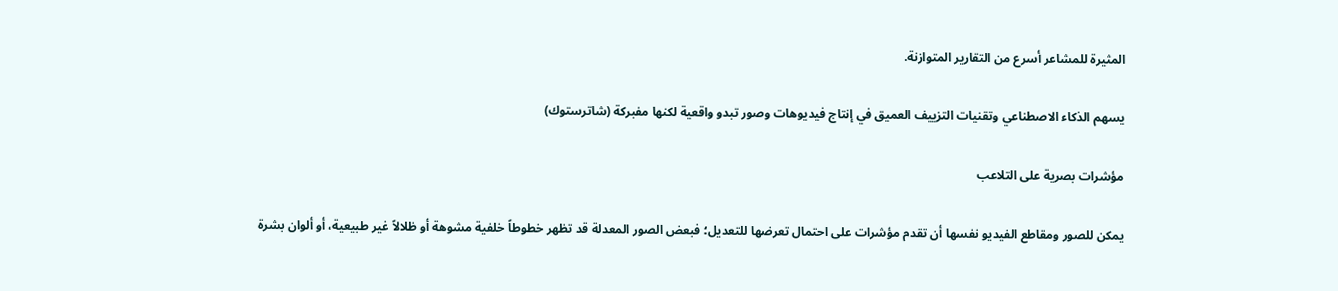المثيرة للمشاعر أسرع من التقارير المتوازنة.

يسهم الذكاء الاصطناعي وتقنيات التزييف العميق في إنتاج فيديوهات وصور تبدو واقعية لكنها مفبركة (شاترستوك)

مؤشرات بصرية على التلاعب

يمكن للصور ومقاطع الفيديو نفسها أن تقدم مؤشرات على احتمال تعرضها للتعديل؛ فبعض الصور المعدلة قد تظهر خطوطاً خلفية مشوهة أو ظلالاً غير طبيعية، أو ألوان بشرة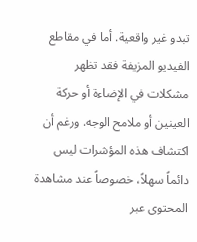تبدو غير واقعية. أما في مقاطع الفيديو المزيفة فقد تظهر مشكلات في الإضاءة أو حركة العينين أو ملامح الوجه. ورغم أن اكتشاف هذه المؤشرات ليس دائماً سهلاً، خصوصاً عند مشاهدة المحتوى عبر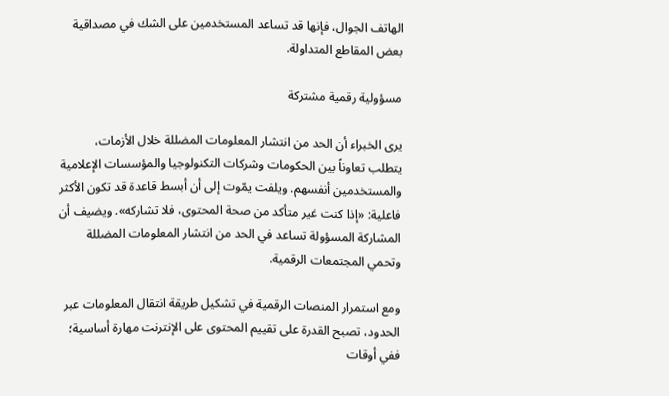الهاتف الجوال، فإنها قد تساعد المستخدمين على الشك في مصداقية بعض المقاطع المتداولة.

مسؤولية رقمية مشتركة

يرى الخبراء أن الحد من انتشار المعلومات المضللة خلال الأزمات، يتطلب تعاوناً بين الحكومات وشركات التكنولوجيا والمؤسسات الإعلامية والمستخدمين أنفسهم. ويلفت يمّوت إلى أن أبسط قاعدة قد تكون الأكثر فاعلية: «إذا كنت غير متأكد من صحة المحتوى، فلا تشاركه». ويضيف أن المشاركة المسؤولة تساعد في الحد من انتشار المعلومات المضللة وتحمي المجتمعات الرقمية.

ومع استمرار المنصات الرقمية في تشكيل طريقة انتقال المعلومات عبر الحدود، تصبح القدرة على تقييم المحتوى على الإنترنت مهارة أساسية؛ ففي أوقات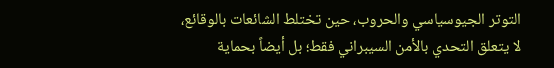التوتر الجيوسياسي والحروب، حين تختلط الشائعات بالوقائع، لا يتعلق التحدي بالأمن السيبراني فقط؛ بل أيضاً بحماية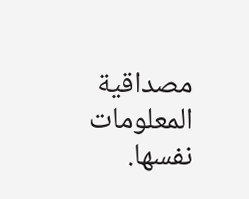مصداقية المعلومات نفسها.